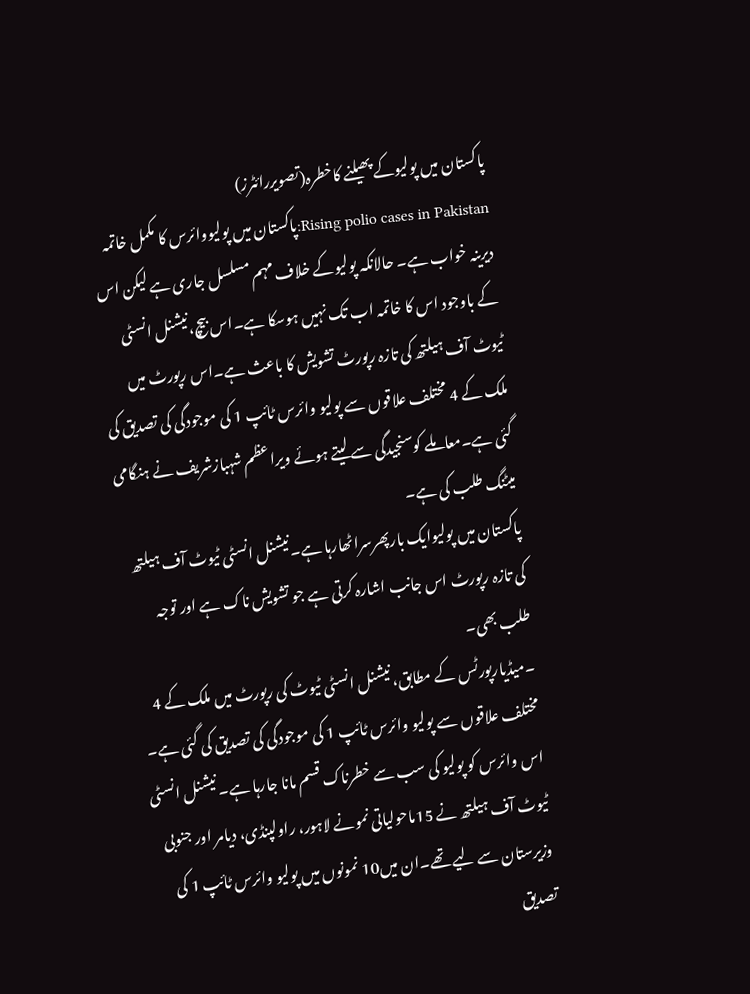پاکستان میں پولیوکے پھیلنے کاخطرہ(تصویررائٹرز)
Rising polio cases in Pakistan:پاکستان میں پولیووائرس کا مکمل خاتمہ دیرینہ خواب ہے۔ حالانکہ پولیوکے خلاف مہم مسلسل جاری ہے لیکن اس کے باوجود اس کا خاتمہ اب تک نہیں ہوسکا ہے۔اس بیچ،نیشنل انسٹی ٹیوٹ آف ہیلتھ کی تازہ رپورٹ تشویش کا باعث ہے۔اس رپورٹ میں ملک کے 4 مختلف علاقوں سے پولیو وائرس ٹائپ 1 کی موجودگی کی تصدیق کی گئی ہے۔معاملے کوسنجیدگی سے لیتے ہوئے ویراعظم شہبازشریف نے ہنگامی میٹنگ طلب کی ہے۔
پاکستان میں پولیوایک بارپھرسراٹھارہا ہے۔نیشنل انسٹی ٹیوٹ آف ہیلتھ کی تازہ رپورٹ اس جانب اشارہ کرتی ہے جو تشویش ناک ہے اور توجہ طلب بھی۔
۔میڈیارپورٹس کے مطابق، نیشنل انسٹی ٹیوٹ کی رپورٹ میں ملک کے 4 مختلف علاقوں سے پولیو وائرس ٹائپ 1 کی موجودگی کی تصدیق کی گئی ہے۔ اس وائرس کو پولیو کی سب سے خطرناک قسم مانا جارہا ہے۔ نیشنل انسٹی ٹیوٹ آف ہیلتھ نے 15ماحولیاتی نمونے لاہور، راولپنڈی، دیامر اور جنوبی وزیرستان سے لیے تھے۔ان میں10 نمونوں میں پولیو وائرس ٹائپ 1 کی تصدیق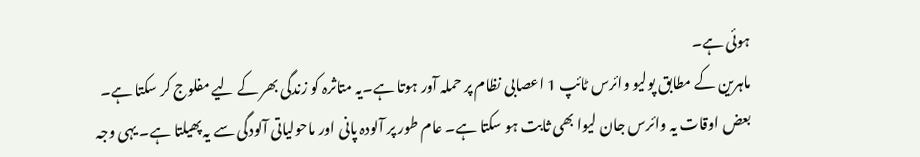ہوئی ہے۔
ماہرین کے مطابق پولیو وائرس ٹائپ 1 اعصابی نظام پر حملہ آور ہوتا ہے۔یہ متاثرہ کو زندگی بھر کے لیے مفلوج کر سکتا ہے۔ بعض اوقات یہ وائرس جان لیوا بھی ثابت ہو سکتا ہے۔ عام طور پر آلودہ پانی اور ماحولیاتی آلودگی سے یہ پھیلتا ہے۔ یہی وجہ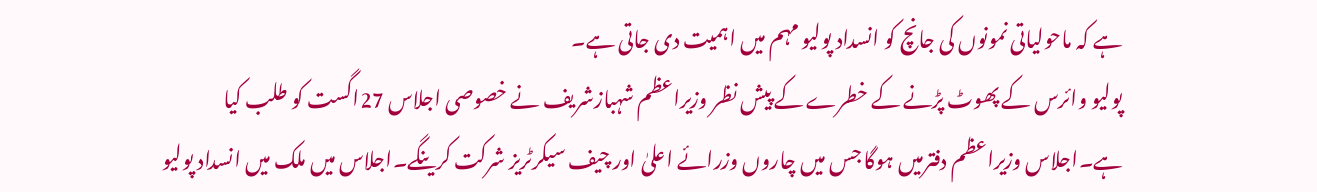ہے کہ ماحولیاتی نمونوں کی جانچ کو انسداد پولیو مہم میں اہمیت دی جاتی ہے۔
پولیو وائرس کے پھوٹ پڑنے کے خطرے کے پیش نظر وزیراعظم شہبازشریف نے خصوصی اجلاس 27اگست کو طلب کیا ہے۔اجلاس وزیراعظم دفترمیں ہوگا جس میں چاروں وزرائے اعلیٰ اور چیف سیکرٹریز شرکت کرینگے۔اجلاس میں ملک میں انسداد پولیو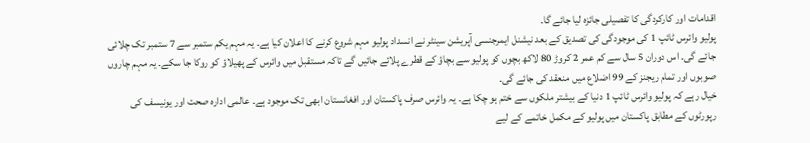اقدامات اور کارکردگی کا تفصیلی جائزہ لیا جائے گا۔
پولیو وائرس ٹائپ 1 کی موجودگی کی تصدیق کے بعد نیشنل ایمرجنسی آپریشن سینٹر نے انسداد پولیو مہم شروع کرنے کا اعلان کیا ہے۔ یہ مہم یکم ستمبر سے 7 ستمبر تک چلائی جائے گی۔ اس دوران 5 سال سے کم عمر 2 کروڑ 80 لاکھ بچوں کو پولیو سے بچاؤ کے قطرے پلائے جائیں گے تاکہ مستقبل میں وائرس کے پھیلاؤ کو روکا جا سکے۔ یہ مہم چاروں صوبوں اور تمام ریجنز کے 99 اضلاع میں منعقد کی جائے گی۔
خیال رہے کہ پولیو وائرس ٹائپ 1 دنیا کے بیشتر ملکوں سے ختم ہو چکا ہے۔ یہ وائرس صرف پاکستان اور افغانستان ابھی تک موجود ہے۔ عالمی ادارہ صحت اور یونیسف کی رپورٹوں کے مطابق پاکستان میں پولیو کے مکمل خاتمے کے لیے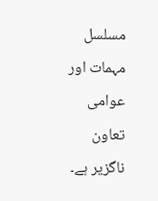مسلسل مہمات اور عوامی تعاون ناگزیر ہے۔